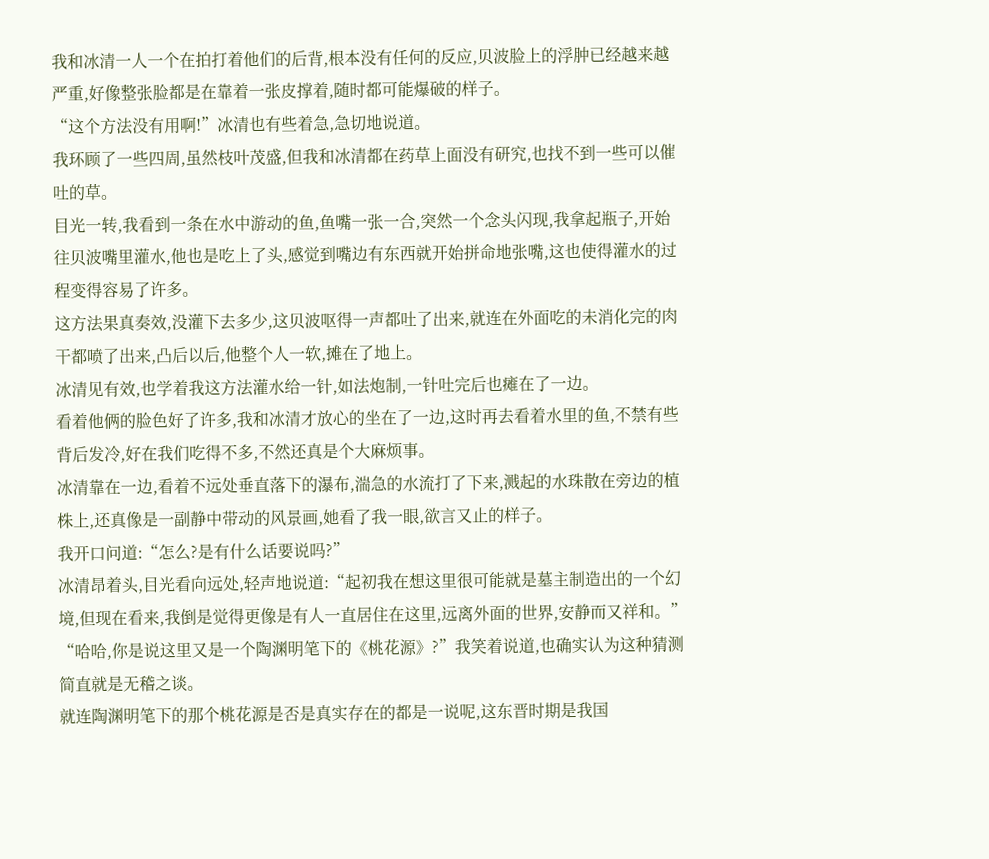我和冰清一人一个在拍打着他们的后背,根本没有任何的反应,贝波脸上的浮肿已经越来越严重,好像整张脸都是在靠着一张皮撑着,随时都可能爆破的样子。
“这个方法没有用啊!”冰清也有些着急,急切地说道。
我环顾了一些四周,虽然枝叶茂盛,但我和冰清都在药草上面没有研究,也找不到一些可以催吐的草。
目光一转,我看到一条在水中游动的鱼,鱼嘴一张一合,突然一个念头闪现,我拿起瓶子,开始往贝波嘴里灌水,他也是吃上了头,感觉到嘴边有东西就开始拼命地张嘴,这也使得灌水的过程变得容易了许多。
这方法果真奏效,没灌下去多少,这贝波呕得一声都吐了出来,就连在外面吃的未消化完的肉干都喷了出来,凸后以后,他整个人一软,摊在了地上。
冰清见有效,也学着我这方法灌水给一针,如法炮制,一针吐完后也瘫在了一边。
看着他俩的脸色好了许多,我和冰清才放心的坐在了一边,这时再去看着水里的鱼,不禁有些背后发冷,好在我们吃得不多,不然还真是个大麻烦事。
冰清靠在一边,看着不远处垂直落下的瀑布,湍急的水流打了下来,溅起的水珠散在旁边的植株上,还真像是一副静中带动的风景画,她看了我一眼,欲言又止的样子。
我开口问道:“怎么?是有什么话要说吗?”
冰清昂着头,目光看向远处,轻声地说道:“起初我在想这里很可能就是墓主制造出的一个幻境,但现在看来,我倒是觉得更像是有人一直居住在这里,远离外面的世界,安静而又祥和。”
“哈哈,你是说这里又是一个陶渊明笔下的《桃花源》?”我笑着说道,也确实认为这种猜测简直就是无稽之谈。
就连陶渊明笔下的那个桃花源是否是真实存在的都是一说呢,这东晋时期是我国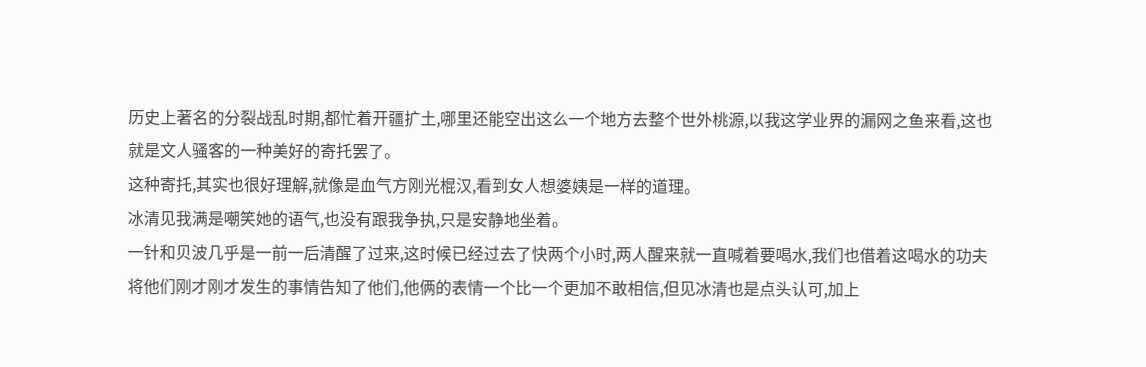历史上著名的分裂战乱时期,都忙着开疆扩土,哪里还能空出这么一个地方去整个世外桃源,以我这学业界的漏网之鱼来看,这也就是文人骚客的一种美好的寄托罢了。
这种寄托,其实也很好理解,就像是血气方刚光棍汉,看到女人想婆姨是一样的道理。
冰清见我满是嘲笑她的语气,也没有跟我争执,只是安静地坐着。
一针和贝波几乎是一前一后清醒了过来,这时候已经过去了快两个小时,两人醒来就一直喊着要喝水,我们也借着这喝水的功夫将他们刚才刚才发生的事情告知了他们,他俩的表情一个比一个更加不敢相信,但见冰清也是点头认可,加上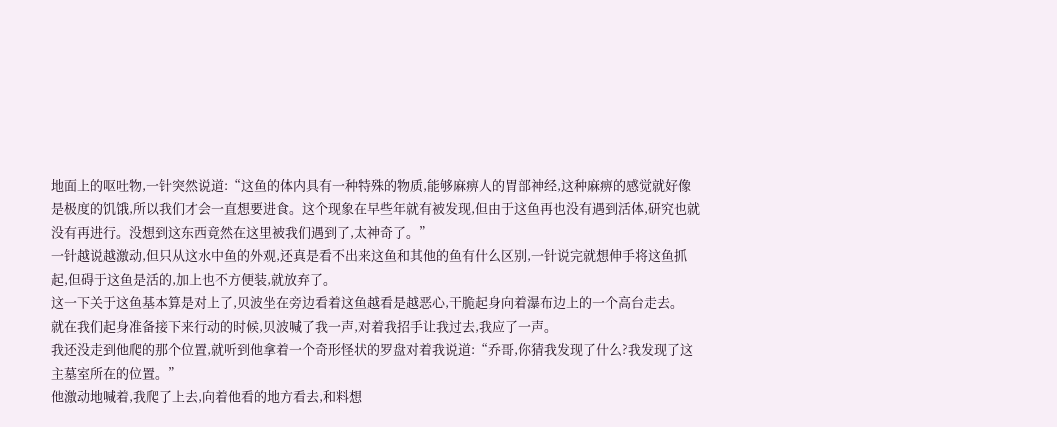地面上的呕吐物,一针突然说道:“这鱼的体内具有一种特殊的物质,能够麻痹人的胃部神经,这种麻痹的感觉就好像是极度的饥饿,所以我们才会一直想要进食。这个现象在早些年就有被发现,但由于这鱼再也没有遇到活体,研究也就没有再进行。没想到这东西竟然在这里被我们遇到了,太神奇了。”
一针越说越激动,但只从这水中鱼的外观,还真是看不出来这鱼和其他的鱼有什么区别,一针说完就想伸手将这鱼抓起,但碍于这鱼是活的,加上也不方便装,就放弃了。
这一下关于这鱼基本算是对上了,贝波坐在旁边看着这鱼越看是越恶心,干脆起身向着瀑布边上的一个高台走去。
就在我们起身准备接下来行动的时候,贝波喊了我一声,对着我招手让我过去,我应了一声。
我还没走到他爬的那个位置,就听到他拿着一个奇形怪状的罗盘对着我说道:“乔哥,你猜我发现了什么?我发现了这主墓室所在的位置。”
他激动地喊着,我爬了上去,向着他看的地方看去,和料想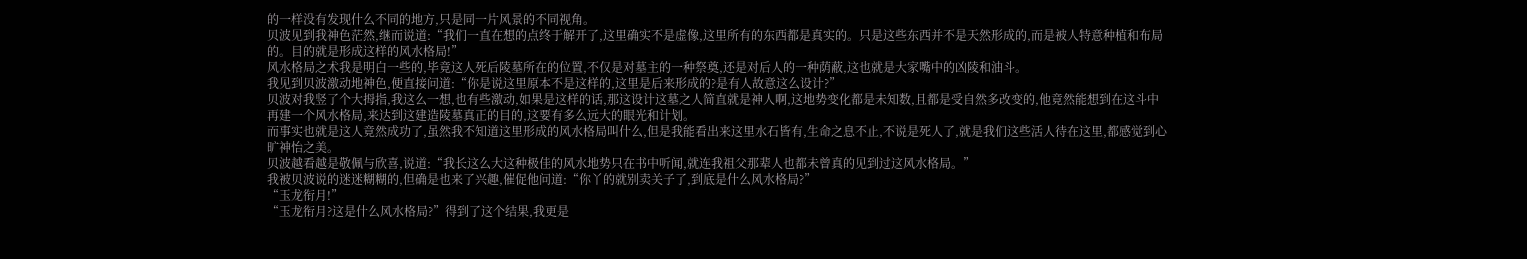的一样没有发现什么不同的地方,只是同一片风景的不同视角。
贝波见到我神色茫然,继而说道:“我们一直在想的点终于解开了,这里确实不是虚像,这里所有的东西都是真实的。只是这些东西并不是天然形成的,而是被人特意种植和布局的。目的就是形成这样的风水格局!”
风水格局之术我是明白一些的,毕竟这人死后陵墓所在的位置,不仅是对墓主的一种祭奠,还是对后人的一种荫蔽,这也就是大家嘴中的凶陵和油斗。
我见到贝波激动地神色,便直接问道:“你是说这里原本不是这样的,这里是后来形成的?是有人故意这么设计?”
贝波对我竖了个大拇指,我这么一想,也有些激动,如果是这样的话,那这设计这墓之人简直就是神人啊,这地势变化都是未知数,且都是受自然多改变的,他竟然能想到在这斗中再建一个风水格局,来达到这建造陵墓真正的目的,这要有多么远大的眼光和计划。
而事实也就是这人竟然成功了,虽然我不知道这里形成的风水格局叫什么,但是我能看出来这里水石皆有,生命之息不止,不说是死人了,就是我们这些活人待在这里,都感觉到心旷神怡之美。
贝波越看越是敬佩与欣喜,说道:“我长这么大这种极佳的风水地势只在书中听闻,就连我祖父那辈人也都未曾真的见到过这风水格局。”
我被贝波说的迷迷糊糊的,但确是也来了兴趣,催促他问道:“你丫的就别卖关子了,到底是什么风水格局?”
“玉龙衔月!”
“玉龙衔月?这是什么风水格局?”得到了这个结果,我更是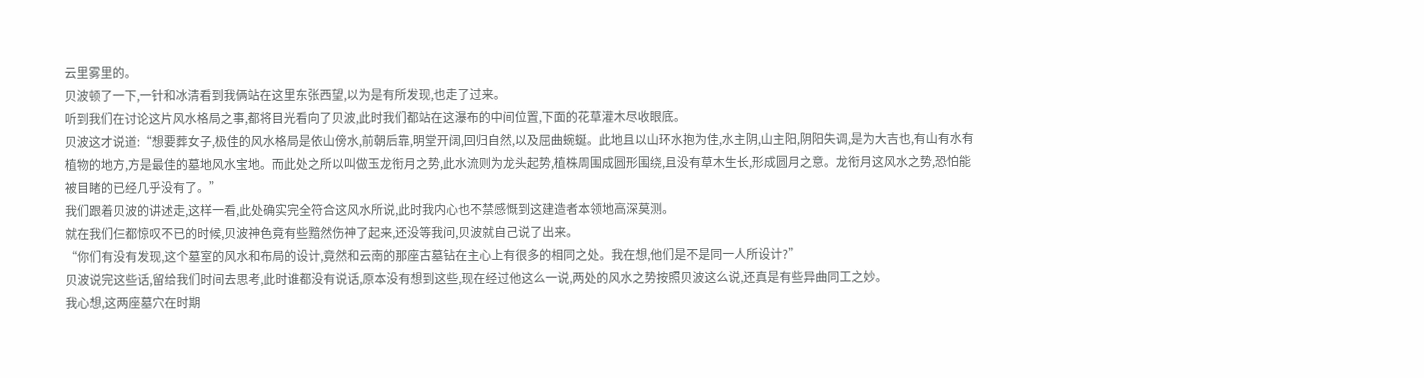云里雾里的。
贝波顿了一下,一针和冰清看到我俩站在这里东张西望,以为是有所发现,也走了过来。
听到我们在讨论这片风水格局之事,都将目光看向了贝波,此时我们都站在这瀑布的中间位置,下面的花草灌木尽收眼底。
贝波这才说道:“想要葬女子,极佳的风水格局是依山傍水,前朝后靠,明堂开阔,回归自然,以及屈曲蜿蜒。此地且以山环水抱为佳,水主阴,山主阳,阴阳失调,是为大吉也,有山有水有植物的地方,方是最佳的墓地风水宝地。而此处之所以叫做玉龙衔月之势,此水流则为龙头起势,植株周围成圆形围绕,且没有草木生长,形成圆月之意。龙衔月这风水之势,恐怕能被目睹的已经几乎没有了。”
我们跟着贝波的讲述走,这样一看,此处确实完全符合这风水所说,此时我内心也不禁感慨到这建造者本领地高深莫测。
就在我们仨都惊叹不已的时候,贝波神色竟有些黯然伤神了起来,还没等我问,贝波就自己说了出来。
“你们有没有发现,这个墓室的风水和布局的设计,竟然和云南的那座古墓钻在主心上有很多的相同之处。我在想,他们是不是同一人所设计?”
贝波说完这些话,留给我们时间去思考,此时谁都没有说话,原本没有想到这些,现在经过他这么一说,两处的风水之势按照贝波这么说,还真是有些异曲同工之妙。
我心想,这两座墓穴在时期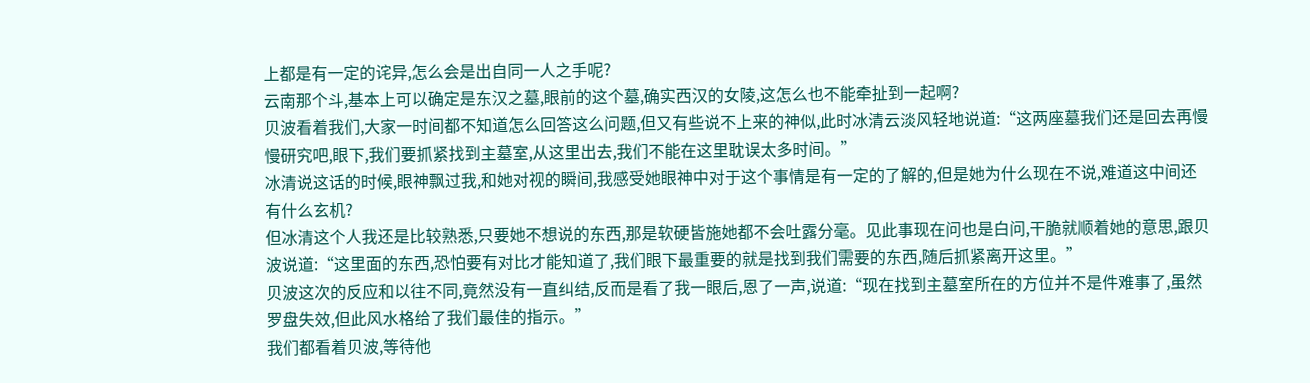上都是有一定的诧异,怎么会是出自同一人之手呢?
云南那个斗,基本上可以确定是东汉之墓,眼前的这个墓,确实西汉的女陵,这怎么也不能牵扯到一起啊?
贝波看着我们,大家一时间都不知道怎么回答这么问题,但又有些说不上来的神似,此时冰清云淡风轻地说道:“这两座墓我们还是回去再慢慢研究吧,眼下,我们要抓紧找到主墓室,从这里出去,我们不能在这里耽误太多时间。”
冰清说这话的时候,眼神飘过我,和她对视的瞬间,我感受她眼神中对于这个事情是有一定的了解的,但是她为什么现在不说,难道这中间还有什么玄机?
但冰清这个人我还是比较熟悉,只要她不想说的东西,那是软硬皆施她都不会吐露分毫。见此事现在问也是白问,干脆就顺着她的意思,跟贝波说道:“这里面的东西,恐怕要有对比才能知道了,我们眼下最重要的就是找到我们需要的东西,随后抓紧离开这里。”
贝波这次的反应和以往不同,竟然没有一直纠结,反而是看了我一眼后,恩了一声,说道:“现在找到主墓室所在的方位并不是件难事了,虽然罗盘失效,但此风水格给了我们最佳的指示。”
我们都看着贝波,等待他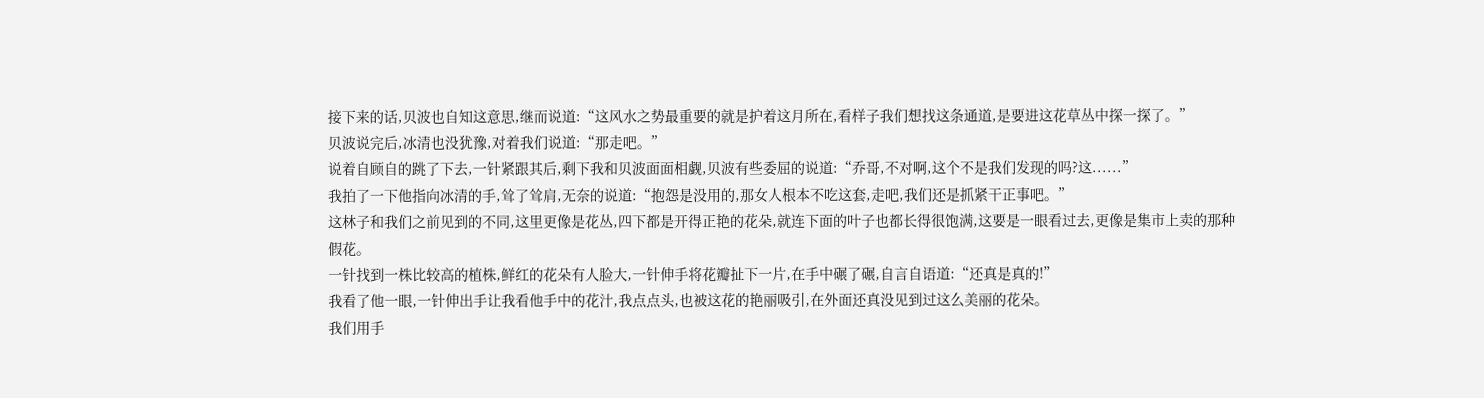接下来的话,贝波也自知这意思,继而说道:“这风水之势最重要的就是护着这月所在,看样子我们想找这条通道,是要进这花草丛中探一探了。”
贝波说完后,冰清也没犹豫,对着我们说道:“那走吧。”
说着自顾自的跳了下去,一针紧跟其后,剩下我和贝波面面相觑,贝波有些委屈的说道:“乔哥,不对啊,这个不是我们发现的吗?这......”
我拍了一下他指向冰清的手,耸了耸肩,无奈的说道:“抱怨是没用的,那女人根本不吃这套,走吧,我们还是抓紧干正事吧。”
这林子和我们之前见到的不同,这里更像是花丛,四下都是开得正艳的花朵,就连下面的叶子也都长得很饱满,这要是一眼看过去,更像是集市上卖的那种假花。
一针找到一株比较高的植株,鲜红的花朵有人脸大,一针伸手将花瓣扯下一片,在手中碾了碾,自言自语道:“还真是真的!”
我看了他一眼,一针伸出手让我看他手中的花汁,我点点头,也被这花的艳丽吸引,在外面还真没见到过这么美丽的花朵。
我们用手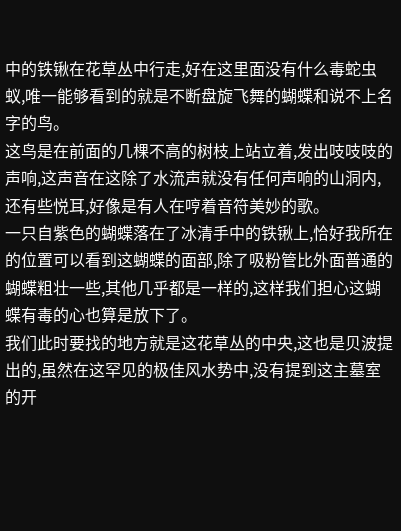中的铁锹在花草丛中行走,好在这里面没有什么毒蛇虫蚁,唯一能够看到的就是不断盘旋飞舞的蝴蝶和说不上名字的鸟。
这鸟是在前面的几棵不高的树枝上站立着,发出吱吱吱的声响,这声音在这除了水流声就没有任何声响的山洞内,还有些悦耳,好像是有人在哼着音符美妙的歌。
一只自紫色的蝴蝶落在了冰清手中的铁锹上,恰好我所在的位置可以看到这蝴蝶的面部,除了吸粉管比外面普通的蝴蝶粗壮一些,其他几乎都是一样的,这样我们担心这蝴蝶有毒的心也算是放下了。
我们此时要找的地方就是这花草丛的中央,这也是贝波提出的,虽然在这罕见的极佳风水势中,没有提到这主墓室的开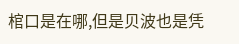棺口是在哪,但是贝波也是凭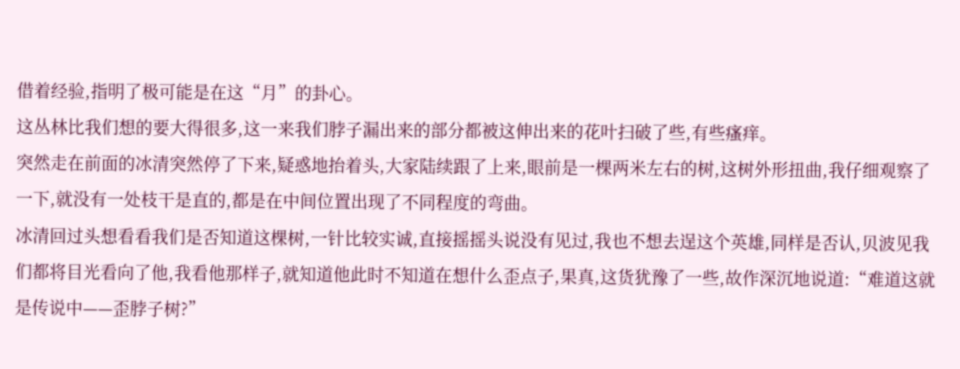借着经验,指明了极可能是在这“月”的卦心。
这丛林比我们想的要大得很多,这一来我们脖子漏出来的部分都被这伸出来的花叶扫破了些,有些瘙痒。
突然走在前面的冰清突然停了下来,疑惑地抬着头,大家陆续跟了上来,眼前是一棵两米左右的树,这树外形扭曲,我仔细观察了一下,就没有一处枝干是直的,都是在中间位置出现了不同程度的弯曲。
冰清回过头想看看我们是否知道这棵树,一针比较实诚,直接摇摇头说没有见过,我也不想去逞这个英雄,同样是否认,贝波见我们都将目光看向了他,我看他那样子,就知道他此时不知道在想什么歪点子,果真,这货犹豫了一些,故作深沉地说道:“难道这就是传说中——歪脖子树?”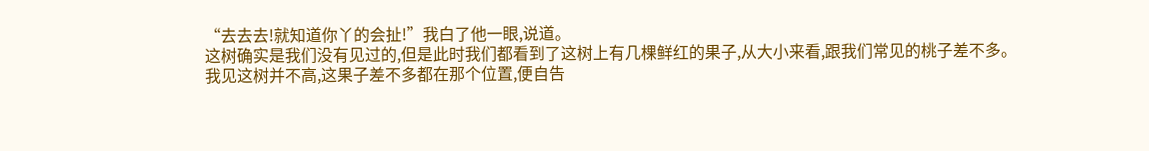“去去去!就知道你丫的会扯!”我白了他一眼,说道。
这树确实是我们没有见过的,但是此时我们都看到了这树上有几棵鲜红的果子,从大小来看,跟我们常见的桃子差不多。
我见这树并不高,这果子差不多都在那个位置,便自告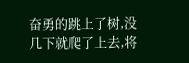奋勇的跳上了树,没几下就爬了上去,将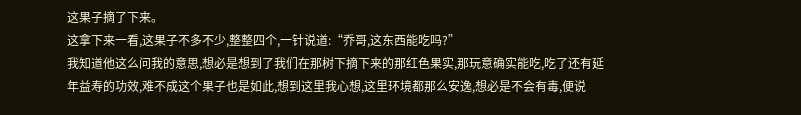这果子摘了下来。
这拿下来一看,这果子不多不少,整整四个,一针说道:“乔哥,这东西能吃吗?”
我知道他这么问我的意思,想必是想到了我们在那树下摘下来的那红色果实,那玩意确实能吃,吃了还有延年益寿的功效,难不成这个果子也是如此,想到这里我心想,这里环境都那么安逸,想必是不会有毒,便说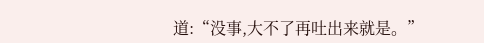道:“没事,大不了再吐出来就是。”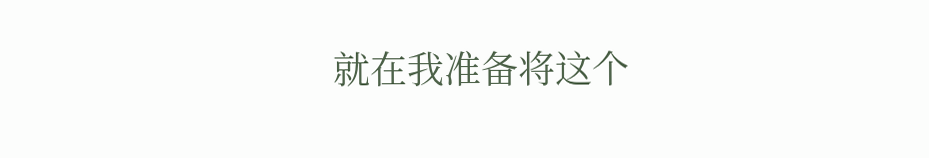就在我准备将这个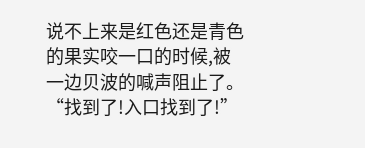说不上来是红色还是青色的果实咬一口的时候,被一边贝波的喊声阻止了。
“找到了!入口找到了!”